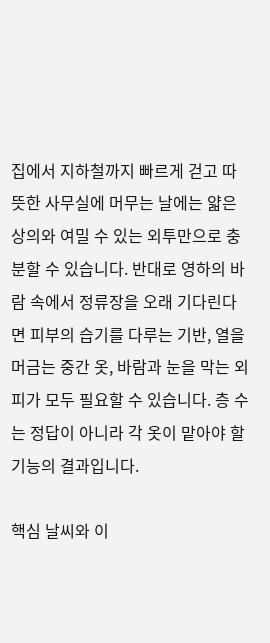집에서 지하철까지 빠르게 걷고 따뜻한 사무실에 머무는 날에는 얇은 상의와 여밀 수 있는 외투만으로 충분할 수 있습니다. 반대로 영하의 바람 속에서 정류장을 오래 기다린다면 피부의 습기를 다루는 기반, 열을 머금는 중간 옷, 바람과 눈을 막는 외피가 모두 필요할 수 있습니다. 층 수는 정답이 아니라 각 옷이 맡아야 할 기능의 결과입니다.

핵심 날씨와 이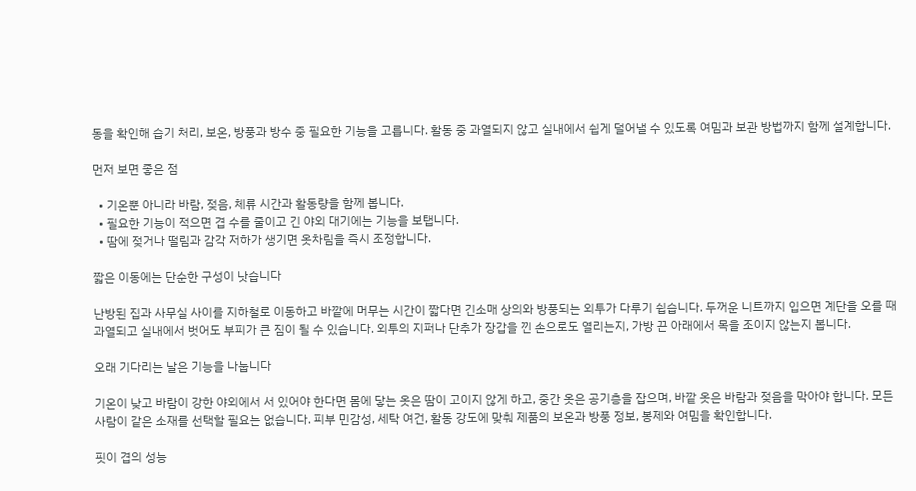동을 확인해 습기 처리, 보온, 방풍과 방수 중 필요한 기능을 고릅니다. 활동 중 과열되지 않고 실내에서 쉽게 덜어낼 수 있도록 여밈과 보관 방법까지 함께 설계합니다.

먼저 보면 좋은 점

  • 기온뿐 아니라 바람, 젖음, 체류 시간과 활동량을 함께 봅니다.
  • 필요한 기능이 적으면 겹 수를 줄이고 긴 야외 대기에는 기능을 보탭니다.
  • 땀에 젖거나 떨림과 감각 저하가 생기면 옷차림을 즉시 조정합니다.

짧은 이동에는 단순한 구성이 낫습니다

난방된 집과 사무실 사이를 지하철로 이동하고 바깥에 머무는 시간이 짧다면 긴소매 상의와 방풍되는 외투가 다루기 쉽습니다. 두꺼운 니트까지 입으면 계단을 오를 때 과열되고 실내에서 벗어도 부피가 큰 짐이 될 수 있습니다. 외투의 지퍼나 단추가 장갑을 낀 손으로도 열리는지, 가방 끈 아래에서 목을 조이지 않는지 봅니다.

오래 기다리는 날은 기능을 나눕니다

기온이 낮고 바람이 강한 야외에서 서 있어야 한다면 몸에 닿는 옷은 땀이 고이지 않게 하고, 중간 옷은 공기층을 잡으며, 바깥 옷은 바람과 젖음을 막아야 합니다. 모든 사람이 같은 소재를 선택할 필요는 없습니다. 피부 민감성, 세탁 여건, 활동 강도에 맞춰 제품의 보온과 방풍 정보, 봉제와 여밈을 확인합니다.

핏이 겹의 성능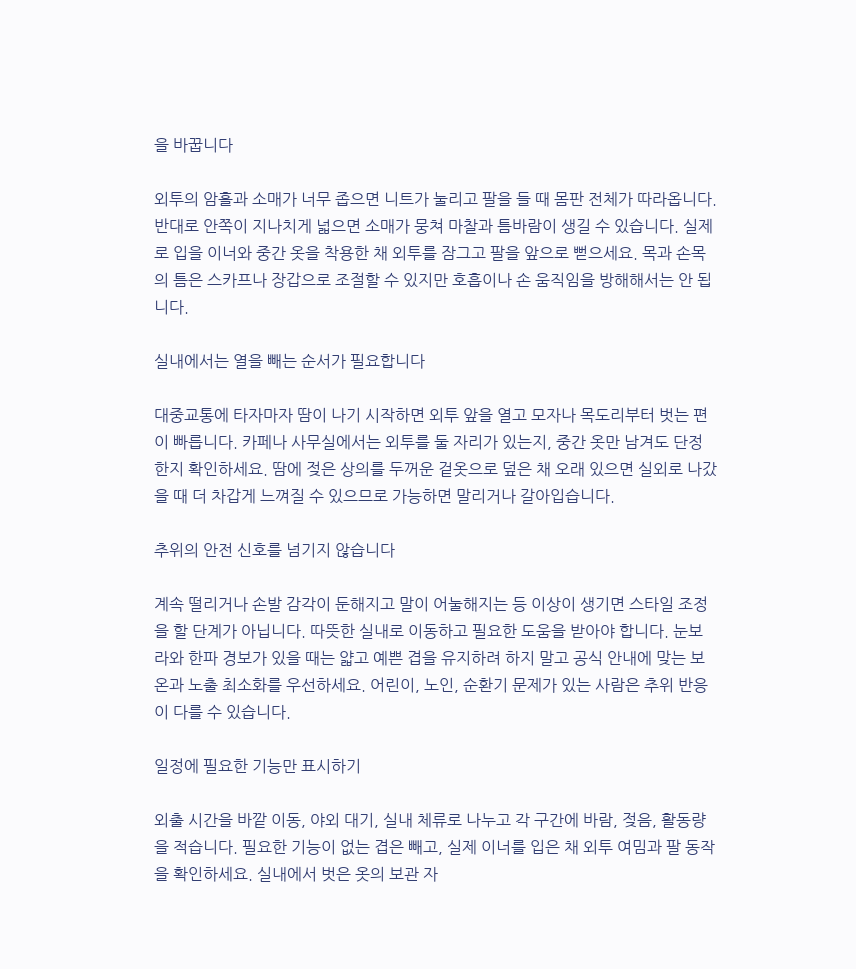을 바꿉니다

외투의 암홀과 소매가 너무 좁으면 니트가 눌리고 팔을 들 때 몸판 전체가 따라옵니다. 반대로 안쪽이 지나치게 넓으면 소매가 뭉쳐 마찰과 틈바람이 생길 수 있습니다. 실제로 입을 이너와 중간 옷을 착용한 채 외투를 잠그고 팔을 앞으로 뻗으세요. 목과 손목의 틈은 스카프나 장갑으로 조절할 수 있지만 호흡이나 손 움직임을 방해해서는 안 됩니다.

실내에서는 열을 빼는 순서가 필요합니다

대중교통에 타자마자 땀이 나기 시작하면 외투 앞을 열고 모자나 목도리부터 벗는 편이 빠릅니다. 카페나 사무실에서는 외투를 둘 자리가 있는지, 중간 옷만 남겨도 단정한지 확인하세요. 땀에 젖은 상의를 두꺼운 겉옷으로 덮은 채 오래 있으면 실외로 나갔을 때 더 차갑게 느껴질 수 있으므로 가능하면 말리거나 갈아입습니다.

추위의 안전 신호를 넘기지 않습니다

계속 떨리거나 손발 감각이 둔해지고 말이 어눌해지는 등 이상이 생기면 스타일 조정을 할 단계가 아닙니다. 따뜻한 실내로 이동하고 필요한 도움을 받아야 합니다. 눈보라와 한파 경보가 있을 때는 얇고 예쁜 겹을 유지하려 하지 말고 공식 안내에 맞는 보온과 노출 최소화를 우선하세요. 어린이, 노인, 순환기 문제가 있는 사람은 추위 반응이 다를 수 있습니다.

일정에 필요한 기능만 표시하기

외출 시간을 바깥 이동, 야외 대기, 실내 체류로 나누고 각 구간에 바람, 젖음, 활동량을 적습니다. 필요한 기능이 없는 겹은 빼고, 실제 이너를 입은 채 외투 여밈과 팔 동작을 확인하세요. 실내에서 벗은 옷의 보관 자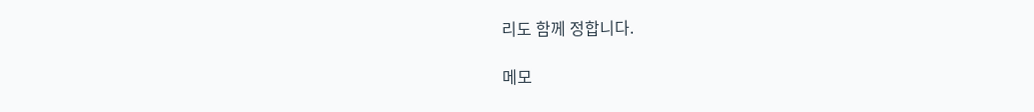리도 함께 정합니다.

메모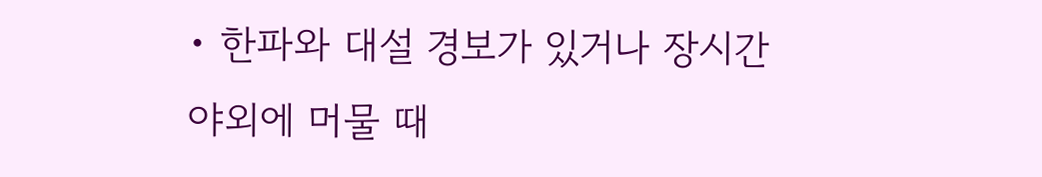• 한파와 대설 경보가 있거나 장시간 야외에 머물 때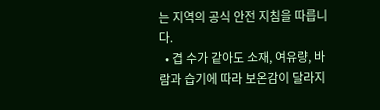는 지역의 공식 안전 지침을 따릅니다.
  • 겹 수가 같아도 소재, 여유량, 바람과 습기에 따라 보온감이 달라지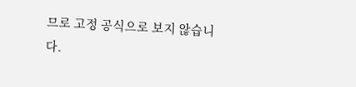므로 고정 공식으로 보지 않습니다.